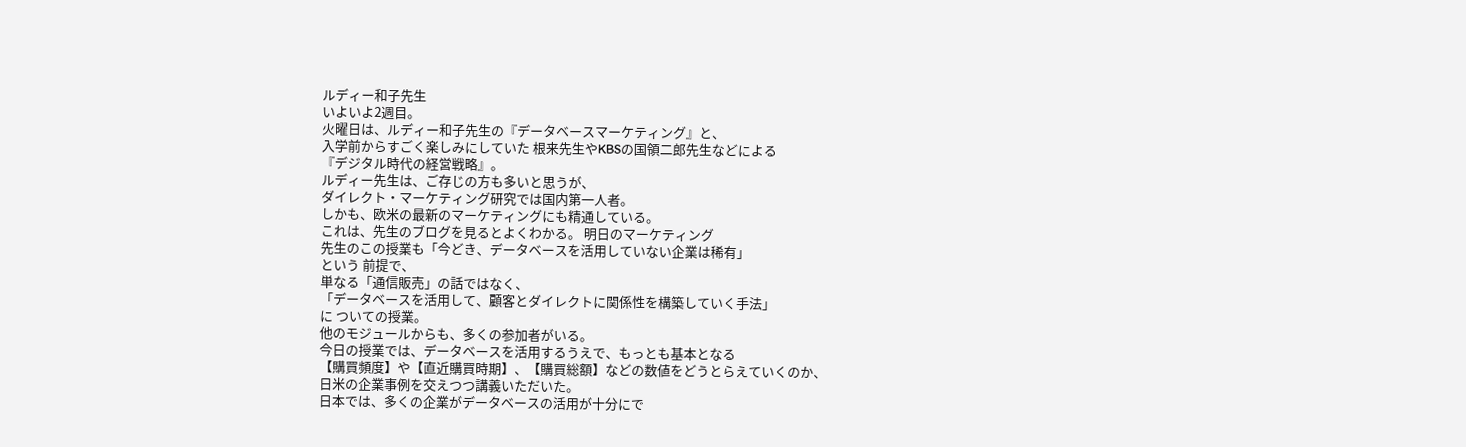ルディー和子先生
いよいよ2週目。
火曜日は、ルディー和子先生の『データベースマーケティング』と、
入学前からすごく楽しみにしていた 根来先生やKBSの国領二郎先生などによる
『デジタル時代の経営戦略』。
ルディー先生は、ご存じの方も多いと思うが、
ダイレクト・マーケティング研究では国内第一人者。
しかも、欧米の最新のマーケティングにも精通している。
これは、先生のブログを見るとよくわかる。 明日のマーケティング
先生のこの授業も「今どき、データベースを活用していない企業は稀有」
という 前提で、
単なる「通信販売」の話ではなく、
「データベースを活用して、顧客とダイレクトに関係性を構築していく手法」
に ついての授業。
他のモジュールからも、多くの参加者がいる。
今日の授業では、データベースを活用するうえで、もっとも基本となる
【購買頻度】や【直近購買時期】、【購買総額】などの数値をどうとらえていくのか、
日米の企業事例を交えつつ講義いただいた。
日本では、多くの企業がデータベースの活用が十分にで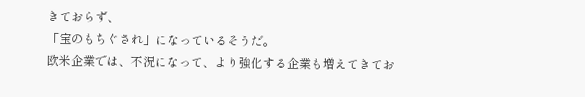きておらず、
「宝のもちぐされ」になっているそうだ。
欧米企業では、不況になって、より強化する企業も増えてきてお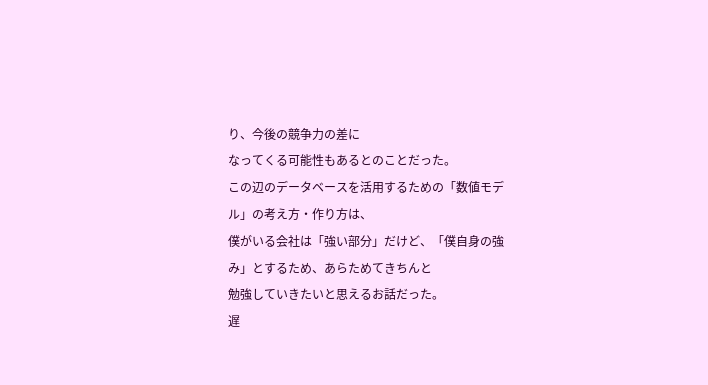り、今後の競争力の差に
なってくる可能性もあるとのことだった。
この辺のデータベースを活用するための「数値モデル」の考え方・作り方は、
僕がいる会社は「強い部分」だけど、「僕自身の強み」とするため、あらためてきちんと
勉強していきたいと思えるお話だった。
遅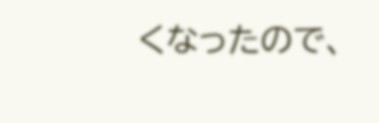くなったので、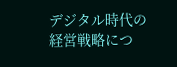デジタル時代の経営戦略につ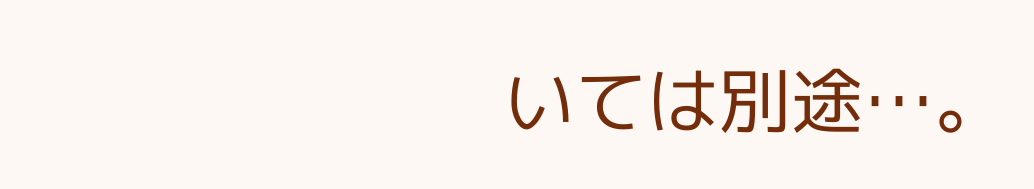いては別途…。